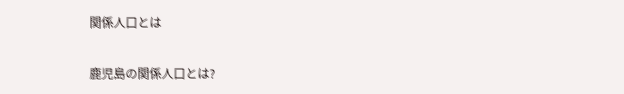関係人口とは

鹿児島の関係人口とは?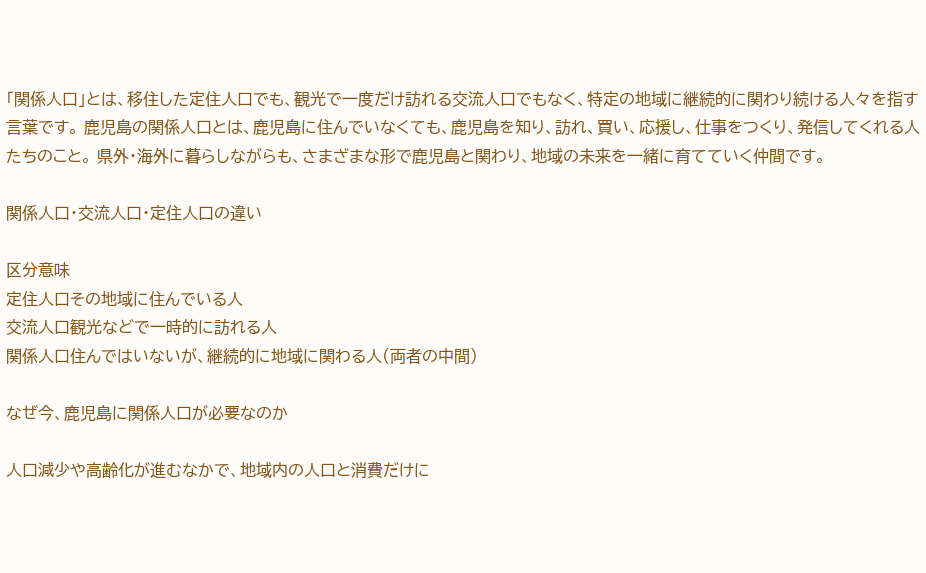「関係人口」とは、移住した定住人口でも、観光で一度だけ訪れる交流人口でもなく、特定の地域に継続的に関わり続ける人々を指す言葉です。 鹿児島の関係人口とは、鹿児島に住んでいなくても、鹿児島を知り、訪れ、買い、応援し、仕事をつくり、発信してくれる人たちのこと。 県外・海外に暮らしながらも、さまざまな形で鹿児島と関わり、地域の未来を一緒に育てていく仲間です。

関係人口・交流人口・定住人口の違い

区分意味
定住人口その地域に住んでいる人
交流人口観光などで一時的に訪れる人
関係人口住んではいないが、継続的に地域に関わる人(両者の中間)

なぜ今、鹿児島に関係人口が必要なのか

人口減少や高齢化が進むなかで、地域内の人口と消費だけに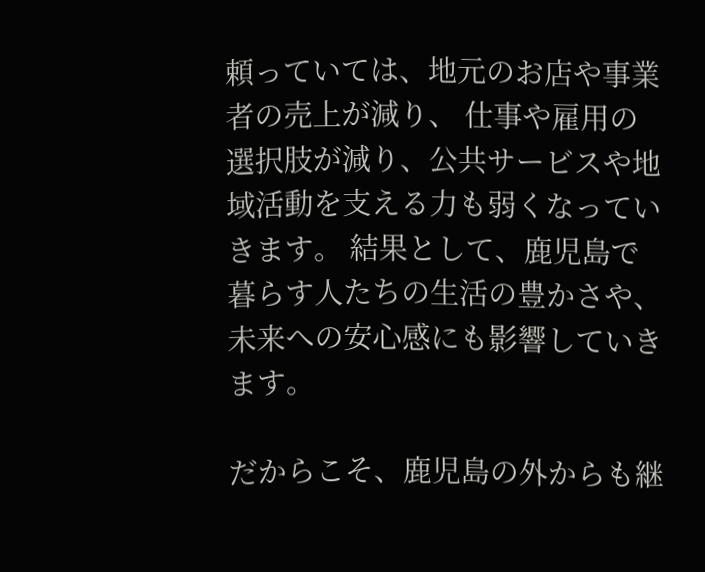頼っていては、地元のお店や事業者の売上が減り、 仕事や雇用の選択肢が減り、公共サービスや地域活動を支える力も弱くなっていきます。 結果として、鹿児島で暮らす人たちの生活の豊かさや、未来への安心感にも影響していきます。

だからこそ、鹿児島の外からも継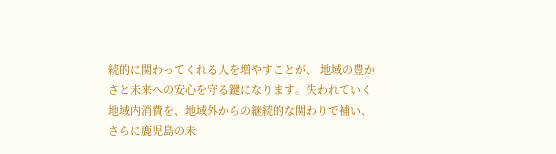続的に関わってくれる人を増やすことが、 地域の豊かさと未来への安心を守る鍵になります。失われていく地域内消費を、地域外からの継続的な関わりで補い、 さらに鹿児島の未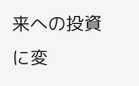来への投資に変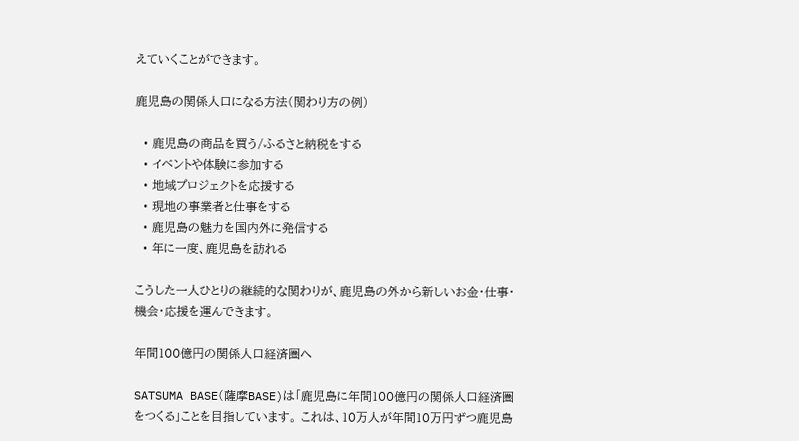えていくことができます。

鹿児島の関係人口になる方法(関わり方の例)

  • 鹿児島の商品を買う/ふるさと納税をする
  • イベントや体験に参加する
  • 地域プロジェクトを応援する
  • 現地の事業者と仕事をする
  • 鹿児島の魅力を国内外に発信する
  • 年に一度、鹿児島を訪れる

こうした一人ひとりの継続的な関わりが、鹿児島の外から新しいお金・仕事・機会・応援を運んできます。

年間100億円の関係人口経済圏へ

SATSUMA BASE(薩摩BASE)は「鹿児島に年間100億円の関係人口経済圏をつくる」ことを目指しています。 これは、10万人が年間10万円ずつ鹿児島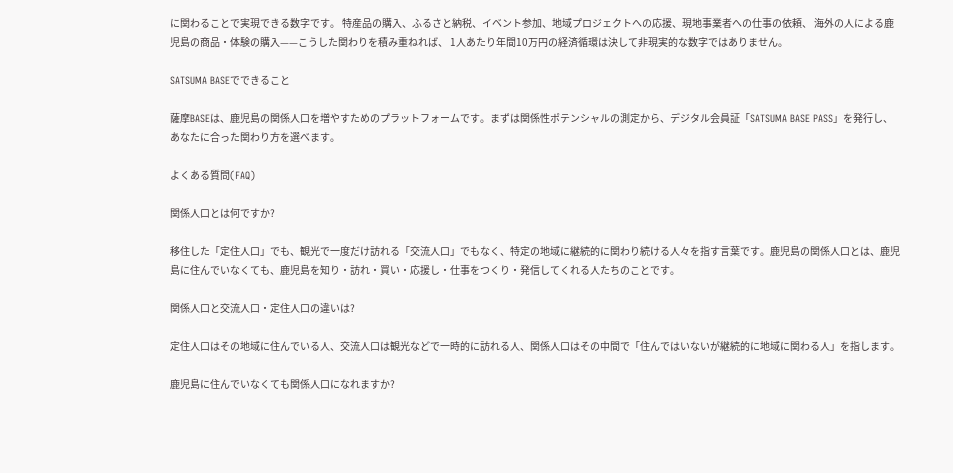に関わることで実現できる数字です。 特産品の購入、ふるさと納税、イベント参加、地域プロジェクトへの応援、現地事業者への仕事の依頼、 海外の人による鹿児島の商品・体験の購入——こうした関わりを積み重ねれば、 1人あたり年間10万円の経済循環は決して非現実的な数字ではありません。

SATSUMA BASEでできること

薩摩BASEは、鹿児島の関係人口を増やすためのプラットフォームです。まずは関係性ポテンシャルの測定から、デジタル会員証「SATSUMA BASE PASS」を発行し、あなたに合った関わり方を選べます。

よくある質問(FAQ)

関係人口とは何ですか?

移住した「定住人口」でも、観光で一度だけ訪れる「交流人口」でもなく、特定の地域に継続的に関わり続ける人々を指す言葉です。鹿児島の関係人口とは、鹿児島に住んでいなくても、鹿児島を知り・訪れ・買い・応援し・仕事をつくり・発信してくれる人たちのことです。

関係人口と交流人口・定住人口の違いは?

定住人口はその地域に住んでいる人、交流人口は観光などで一時的に訪れる人、関係人口はその中間で「住んではいないが継続的に地域に関わる人」を指します。

鹿児島に住んでいなくても関係人口になれますか?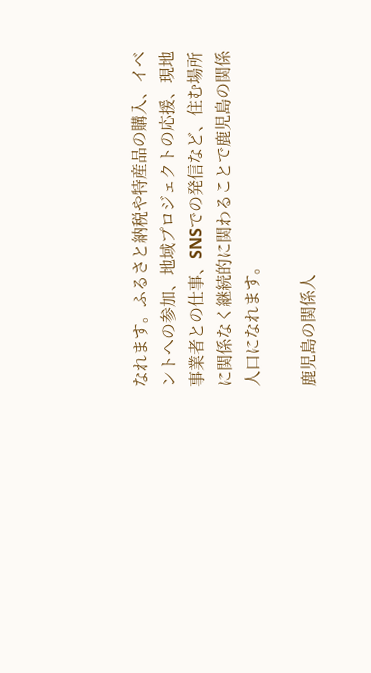なれます。ふるさと納税や特産品の購入、イベントへの参加、地域プロジェクトの応援、現地事業者との仕事、SNSでの発信など、住む場所に関係なく継続的に関わることで鹿児島の関係人口になれます。

鹿児島の関係人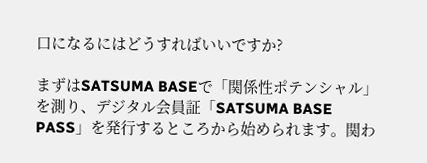口になるにはどうすればいいですか?

まずはSATSUMA BASEで「関係性ポテンシャル」を測り、デジタル会員証「SATSUMA BASE PASS」を発行するところから始められます。関わ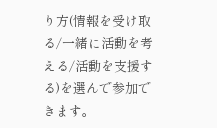り方(情報を受け取る/一緒に活動を考える/活動を支援する)を選んで参加できます。